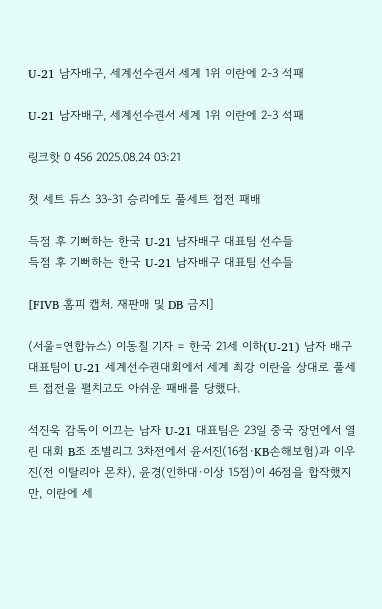U-21 남자배구, 세계선수권서 세계 1위 이란에 2-3 석패

U-21 남자배구, 세계선수권서 세계 1위 이란에 2-3 석패

링크핫 0 456 2025.08.24 03:21

첫 세트 듀스 33-31 승리에도 풀세트 접전 패배

득점 후 기뻐하는 한국 U-21 남자배구 대표팀 선수들
득점 후 기뻐하는 한국 U-21 남자배구 대표팀 선수들

[FIVB 홈피 캡처. 재판매 및 DB 금지]

(서울=연합뉴스) 이동칠 기자 = 한국 21세 이하(U-21) 남자 배구 대표팀이 U-21 세계선수권대회에서 세계 최강 이란을 상대로 풀세트 접전을 펼치고도 아쉬운 패배를 당했다.

석진욱 감독이 이끄는 남자 U-21 대표팀은 23일 중국 장먼에서 열린 대회 B조 조별리그 3차전에서 윤서진(16점·KB손해보험)과 이우진(전 이탈리아 몬차), 윤경(인하대·이상 15점)이 46점을 합작했지만, 이란에 세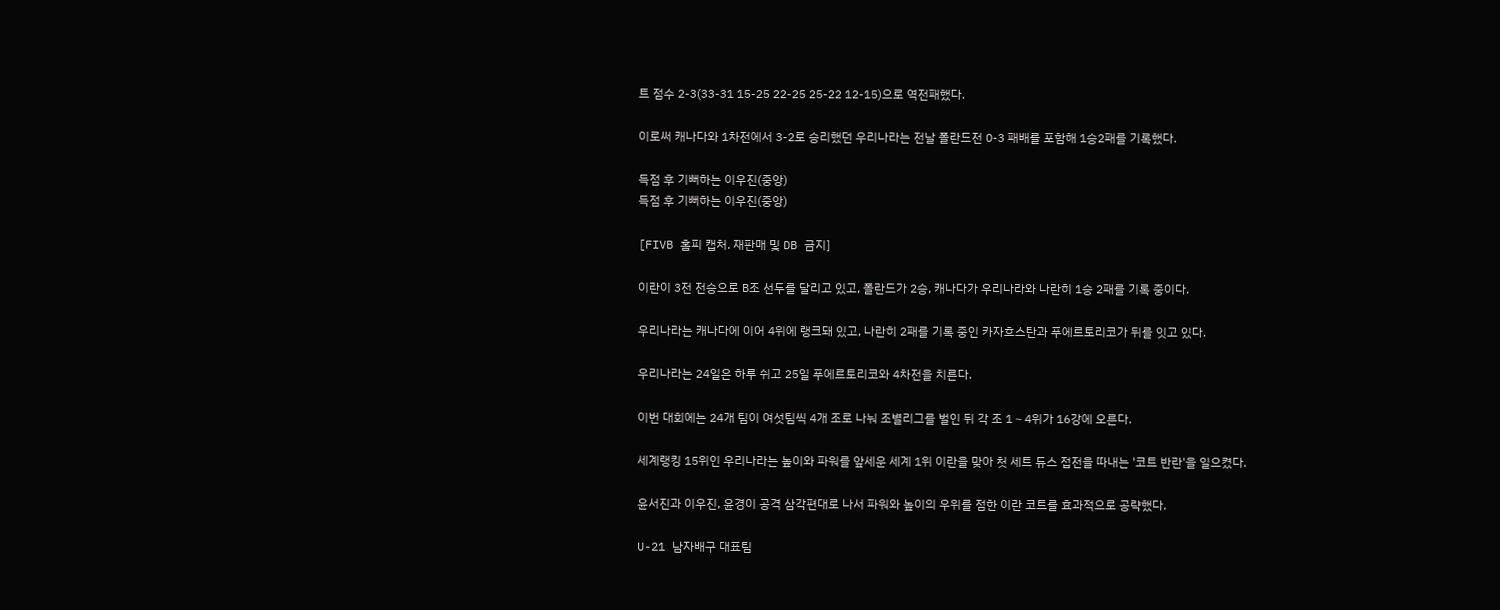트 점수 2-3(33-31 15-25 22-25 25-22 12-15)으로 역전패했다.

이로써 캐나다와 1차전에서 3-2로 승리했던 우리나라는 전날 폴란드전 0-3 패배를 포함해 1승2패를 기록했다.

득점 후 기뻐하는 이우진(중앙)
득점 후 기뻐하는 이우진(중앙)

[FIVB 홈피 캡처. 재판매 및 DB 금지]

이란이 3전 전승으로 B조 선두를 달리고 있고, 폴란드가 2승, 캐나다가 우리나라와 나란히 1승 2패를 기록 중이다.

우리나라는 캐나다에 이어 4위에 랭크돼 있고, 나란히 2패를 기록 중인 카자흐스탄과 푸에르토리코가 뒤를 잇고 있다.

우리나라는 24일은 하루 쉬고 25일 푸에르토리코와 4차전을 치른다.

이번 대회에는 24개 팀이 여섯팀씩 4개 조로 나눠 조별리그를 벌인 뒤 각 조 1∼4위가 16강에 오른다.

세계랭킹 15위인 우리나라는 높이와 파워를 앞세운 세계 1위 이란을 맞아 첫 세트 듀스 접전을 따내는 '코트 반란'을 일으켰다.

윤서진과 이우진, 윤경이 공격 삼각편대로 나서 파워와 높이의 우위를 점한 이란 코트를 효과적으로 공략했다.

U-21 남자배구 대표팀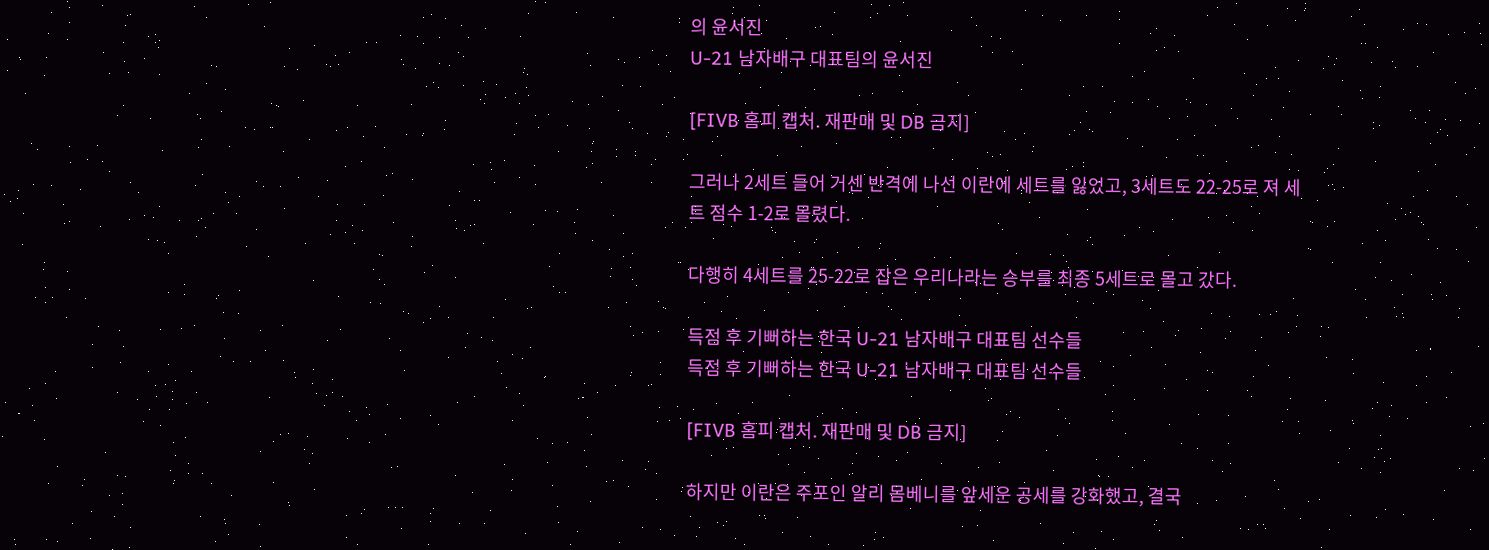의 윤서진
U-21 남자배구 대표팀의 윤서진

[FIVB 홈피 캡처. 재판매 및 DB 금지]

그러나 2세트 들어 거센 반격에 나선 이란에 세트를 잃었고, 3세트도 22-25로 져 세트 점수 1-2로 몰렸다.

다행히 4세트를 25-22로 잡은 우리나라는 승부를 최종 5세트로 몰고 갔다.

득점 후 기뻐하는 한국 U-21 남자배구 대표팀 선수들
득점 후 기뻐하는 한국 U-21 남자배구 대표팀 선수들

[FIVB 홈피 캡처. 재판매 및 DB 금지]

하지만 이란은 주포인 알리 몸베니를 앞세운 공세를 강화했고, 결국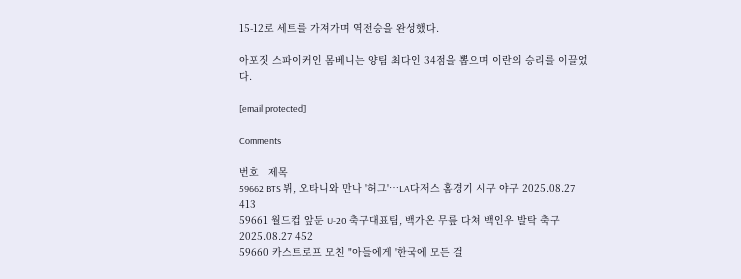15-12로 세트를 가져가며 역전승을 완성했다.

아포짓 스파이커인 몸베니는 양팀 최다인 34점을 뽑으며 이란의 승리를 이끌었다.

[email protected]

Comments

번호   제목
59662 BTS 뷔, 오타니와 만나 '허그'…LA다저스 홈경기 시구 야구 2025.08.27 413
59661 월드컵 앞둔 U-20 축구대표팀, 백가온 무릎 다쳐 백인우 발탁 축구 2025.08.27 452
59660 카스트로프 모친 "아들에게 '한국에 모든 걸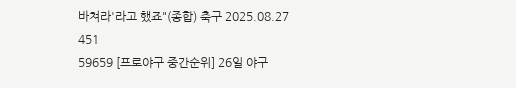바쳐라'라고 했죠"(종합) 축구 2025.08.27 451
59659 [프로야구 중간순위] 26일 야구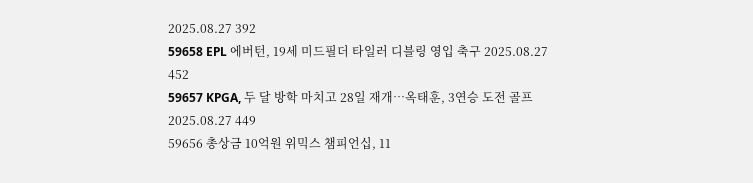2025.08.27 392
59658 EPL 에버턴, 19세 미드필더 타일러 디블링 영입 축구 2025.08.27 452
59657 KPGA, 두 달 방학 마치고 28일 재개…옥태훈, 3연승 도전 골프 2025.08.27 449
59656 총상금 10억원 위믹스 챔피언십, 11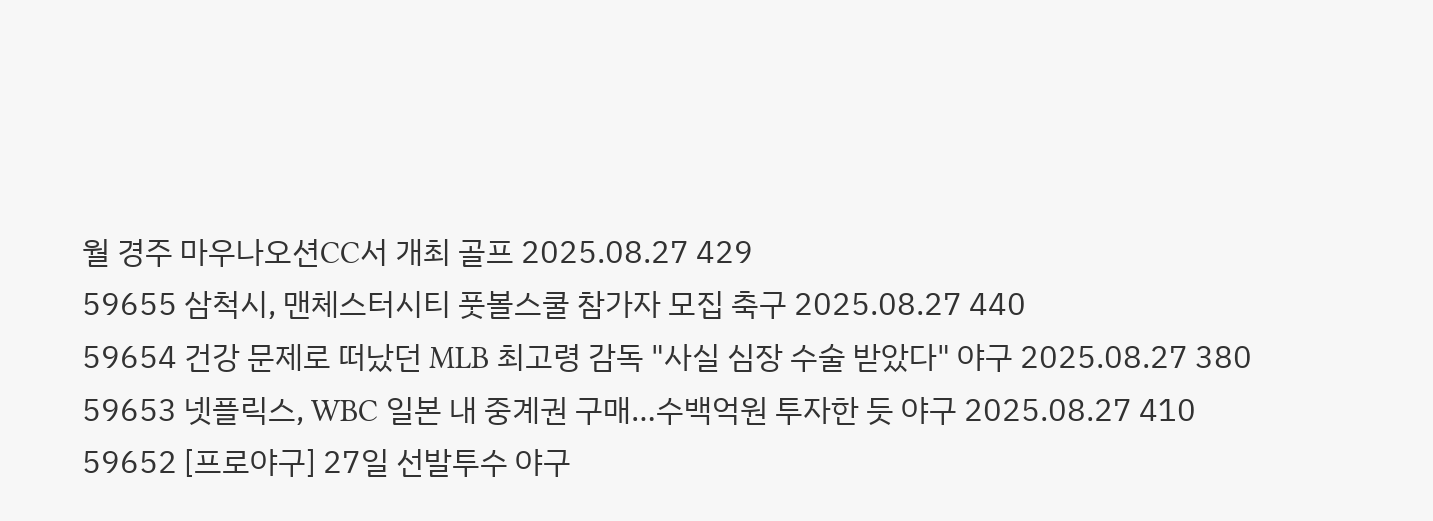월 경주 마우나오션CC서 개최 골프 2025.08.27 429
59655 삼척시, 맨체스터시티 풋볼스쿨 참가자 모집 축구 2025.08.27 440
59654 건강 문제로 떠났던 MLB 최고령 감독 "사실 심장 수술 받았다" 야구 2025.08.27 380
59653 넷플릭스, WBC 일본 내 중계권 구매…수백억원 투자한 듯 야구 2025.08.27 410
59652 [프로야구] 27일 선발투수 야구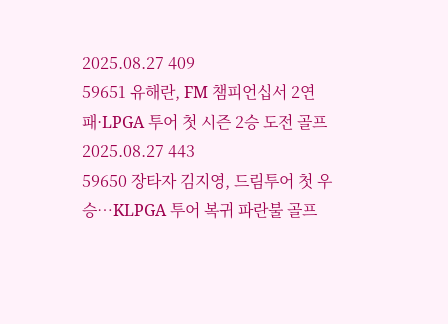2025.08.27 409
59651 유해란, FM 챔피언십서 2연패·LPGA 투어 첫 시즌 2승 도전 골프 2025.08.27 443
59650 장타자 김지영, 드림투어 첫 우승…KLPGA 투어 복귀 파란불 골프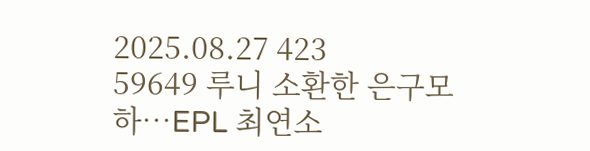2025.08.27 423
59649 루니 소환한 은구모하…EPL 최연소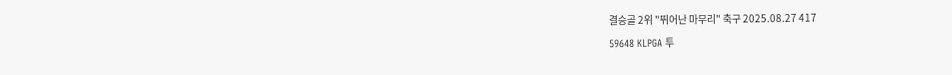결승골 2위 "뛰어난 마무리" 축구 2025.08.27 417
59648 KLPGA 투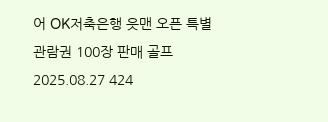어 OK저축은행 읏맨 오픈 특별 관람권 100장 판매 골프 2025.08.27 424